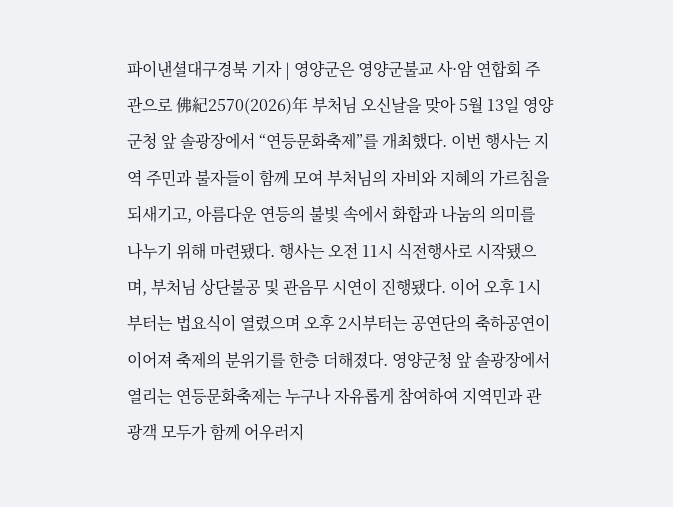파이낸셜대구경북 기자 | 영양군은 영양군불교 사·암 연합회 주관으로 佛紀2570(2026)年 부처님 오신날을 맞아 5월 13일 영양군청 앞 솔광장에서 “연등문화축제”를 개최했다. 이번 행사는 지역 주민과 불자들이 함께 모여 부처님의 자비와 지혜의 가르침을 되새기고, 아름다운 연등의 불빛 속에서 화합과 나눔의 의미를 나누기 위해 마련됐다. 행사는 오전 11시 식전행사로 시작됐으며, 부처님 상단불공 및 관음무 시연이 진행됐다. 이어 오후 1시부터는 법요식이 열렸으며 오후 2시부터는 공연단의 축하공연이 이어져 축제의 분위기를 한층 더해졌다. 영양군청 앞 솔광장에서 열리는 연등문화축제는 누구나 자유롭게 참여하여 지역민과 관광객 모두가 함께 어우러지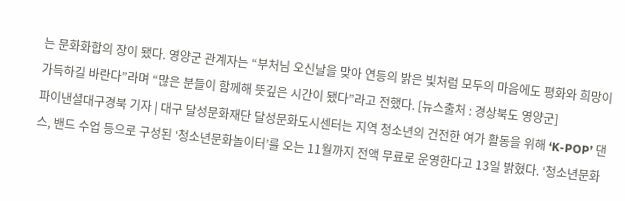는 문화화합의 장이 됐다. 영양군 관계자는 “부처님 오신날을 맞아 연등의 밝은 빛처럼 모두의 마음에도 평화와 희망이 가득하길 바란다”라며 “많은 분들이 함께해 뜻깊은 시간이 됐다”라고 전했다. [뉴스출처 : 경상북도 영양군]
파이낸셜대구경북 기자 | 대구 달성문화재단 달성문화도시센터는 지역 청소년의 건전한 여가 활동을 위해 ‘K-POP’ 댄스, 밴드 수업 등으로 구성된 ‘청소년문화놀이터’를 오는 11월까지 전액 무료로 운영한다고 13일 밝혔다. ‘청소년문화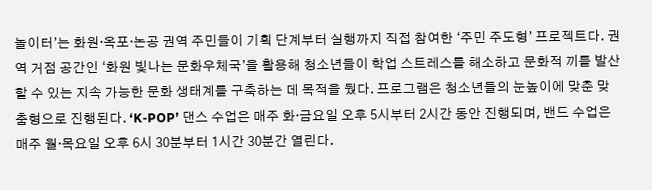놀이터’는 화원·옥포·논공 권역 주민들이 기획 단계부터 실행까지 직접 참여한 ‘주민 주도형’ 프로젝트다. 권역 거점 공간인 ‘화원 빛나는 문화우체국’을 활용해 청소년들이 학업 스트레스를 해소하고 문화적 끼를 발산할 수 있는 지속 가능한 문화 생태계를 구축하는 데 목적을 뒀다. 프로그램은 청소년들의 눈높이에 맞춘 맞춤형으로 진행된다. ‘K-POP’ 댄스 수업은 매주 화·금요일 오후 5시부터 2시간 동안 진행되며, 밴드 수업은 매주 월·목요일 오후 6시 30분부터 1시간 30분간 열린다.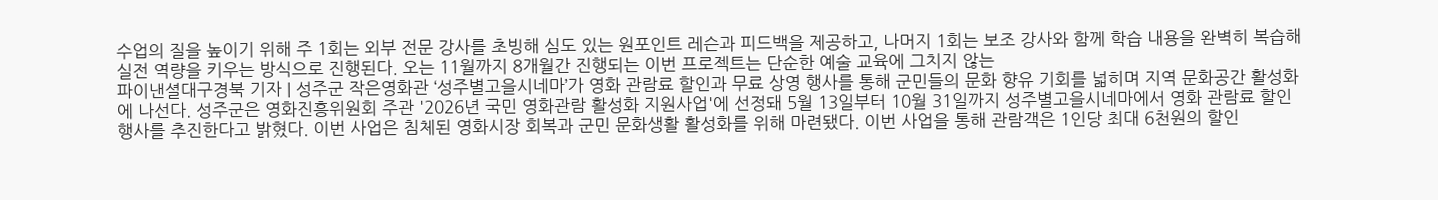수업의 질을 높이기 위해 주 1회는 외부 전문 강사를 초빙해 심도 있는 원포인트 레슨과 피드백을 제공하고, 나머지 1회는 보조 강사와 함께 학습 내용을 완벽히 복습해 실전 역량을 키우는 방식으로 진행된다. 오는 11월까지 8개월간 진행되는 이번 프로젝트는 단순한 예술 교육에 그치지 않는
파이낸셜대구경북 기자 | 성주군 작은영화관 ‘성주별고을시네마’가 영화 관람료 할인과 무료 상영 행사를 통해 군민들의 문화 향유 기회를 넓히며 지역 문화공간 활성화에 나선다. 성주군은 영화진흥위원회 주관 '2026년 국민 영화관람 활성화 지원사업'에 선정돼 5월 13일부터 10월 31일까지 성주별고을시네마에서 영화 관람료 할인 행사를 추진한다고 밝혔다. 이번 사업은 침체된 영화시장 회복과 군민 문화생활 활성화를 위해 마련됐다. 이번 사업을 통해 관람객은 1인당 최대 6천원의 할인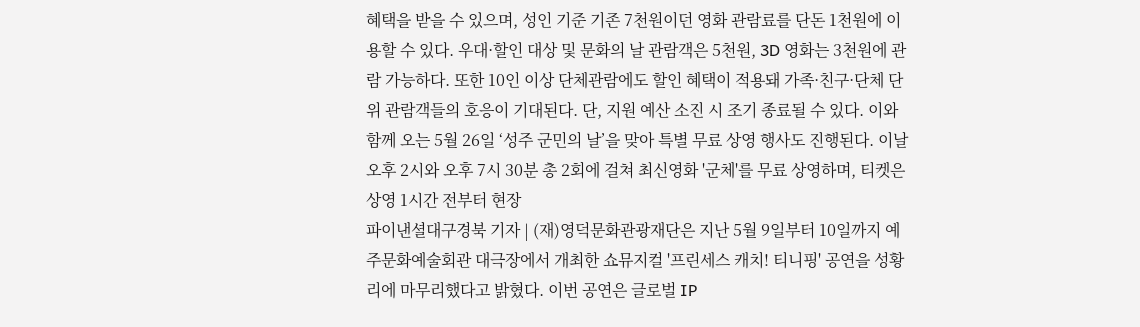혜택을 받을 수 있으며, 성인 기준 기존 7천원이던 영화 관람료를 단돈 1천원에 이용할 수 있다. 우대·할인 대상 및 문화의 날 관람객은 5천원, 3D 영화는 3천원에 관람 가능하다. 또한 10인 이상 단체관람에도 할인 혜택이 적용돼 가족·친구·단체 단위 관람객들의 호응이 기대된다. 단, 지원 예산 소진 시 조기 종료될 수 있다. 이와 함께 오는 5월 26일 ‘성주 군민의 날’을 맞아 특별 무료 상영 행사도 진행된다. 이날 오후 2시와 오후 7시 30분 총 2회에 걸쳐 최신영화 '군체'를 무료 상영하며, 티켓은 상영 1시간 전부터 현장
파이낸셜대구경북 기자 | (재)영덕문화관광재단은 지난 5월 9일부터 10일까지 예주문화예술회관 대극장에서 개최한 쇼뮤지컬 '프린세스 캐치! 티니핑' 공연을 성황리에 마무리했다고 밝혔다. 이번 공연은 글로벌 IP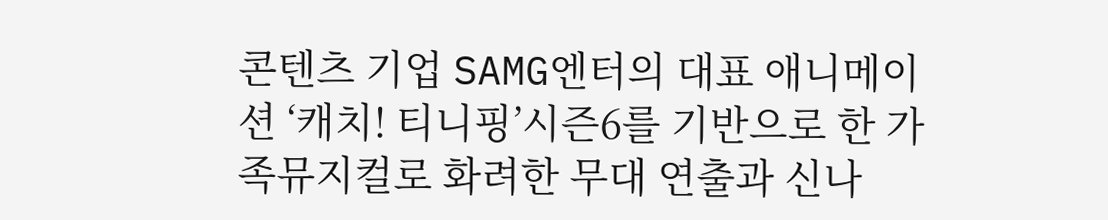콘텐츠 기업 SAMG엔터의 대표 애니메이션 ‘캐치! 티니핑’시즌6를 기반으로 한 가족뮤지컬로 화려한 무대 연출과 신나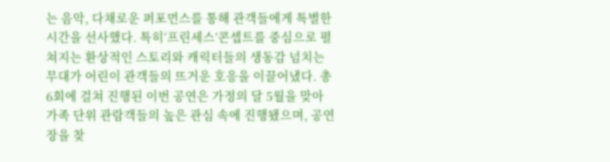는 음악, 다채로운 퍼포먼스를 통해 관객들에게 특별한 시간을 선사했다. 특히‘프린세스’콘셉트를 중심으로 펼쳐지는 환상적인 스토리와 캐릭터들의 생동감 넘치는 무대가 어린이 관객들의 뜨거운 호응을 이끌어냈다. 총 6회에 걸쳐 진행된 이번 공연은 가정의 달 5월을 맞아 가족 단위 관람객들의 높은 관심 속에 진행됐으며, 공연장을 찾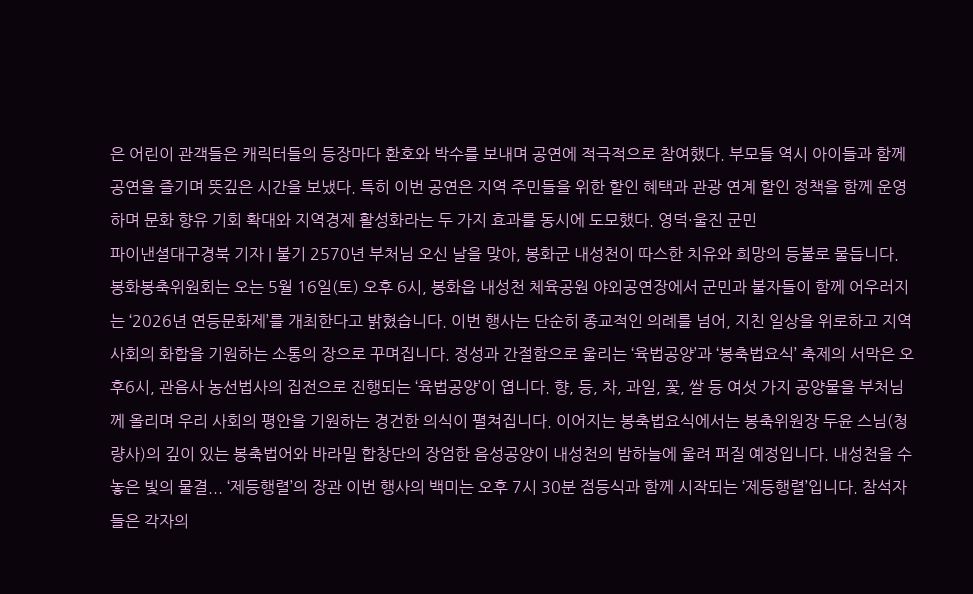은 어린이 관객들은 캐릭터들의 등장마다 환호와 박수를 보내며 공연에 적극적으로 참여했다. 부모들 역시 아이들과 함께 공연을 즐기며 뜻깊은 시간을 보냈다. 특히 이번 공연은 지역 주민들을 위한 할인 혜택과 관광 연계 할인 정책을 함께 운영하며 문화 향유 기회 확대와 지역경제 활성화라는 두 가지 효과를 동시에 도모했다. 영덕·울진 군민
파이낸셜대구경북 기자 | 불기 2570년 부처님 오신 날을 맞아, 봉화군 내성천이 따스한 치유와 희망의 등불로 물듭니다. 봉화봉축위원회는 오는 5월 16일(토) 오후 6시, 봉화읍 내성천 체육공원 야외공연장에서 군민과 불자들이 함께 어우러지는 ‘2026년 연등문화제’를 개최한다고 밝혔습니다. 이번 행사는 단순히 종교적인 의례를 넘어, 지친 일상을 위로하고 지역 사회의 화합을 기원하는 소통의 장으로 꾸며집니다. 정성과 간절함으로 울리는 ‘육법공양’과 ‘봉축법요식’ 축제의 서막은 오후6시, 관음사 농선법사의 집전으로 진행되는 ‘육법공양’이 엽니다. 향, 등, 차, 과일, 꽃, 쌀 등 여섯 가지 공양물을 부처님께 올리며 우리 사회의 평안을 기원하는 경건한 의식이 펼쳐집니다. 이어지는 봉축법요식에서는 봉축위원장 두윤 스님(청량사)의 깊이 있는 봉축법어와 바라밀 합창단의 장엄한 음성공양이 내성천의 밤하늘에 울려 퍼질 예정입니다. 내성천을 수놓은 빛의 물결... ‘제등행렬’의 장관 이번 행사의 백미는 오후 7시 30분 점등식과 함께 시작되는 ‘제등행렬’입니다. 참석자들은 각자의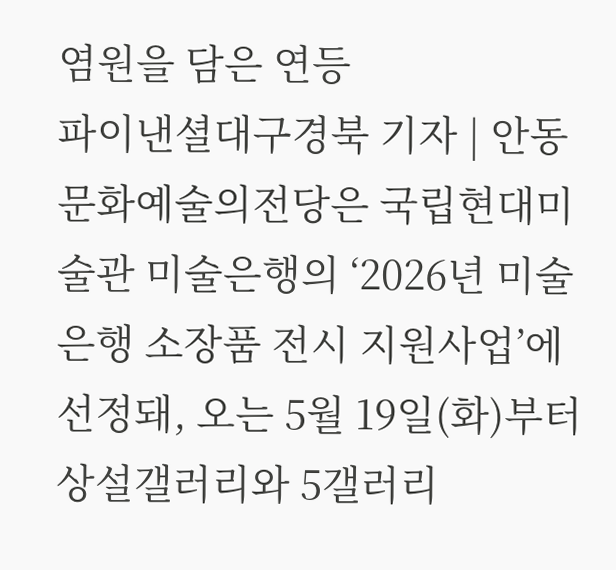염원을 담은 연등
파이낸셜대구경북 기자 | 안동문화예술의전당은 국립현대미술관 미술은행의 ‘2026년 미술은행 소장품 전시 지원사업’에 선정돼, 오는 5월 19일(화)부터 상설갤러리와 5갤러리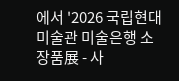에서 '2026 국립현대미술관 미술은행 소장품展 - 사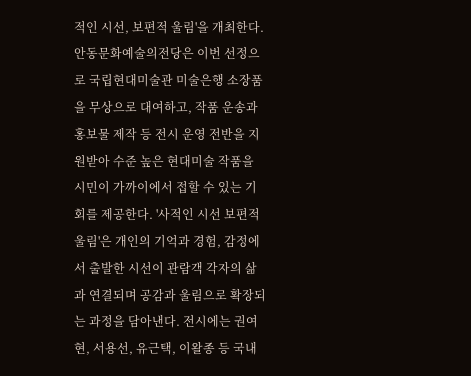적인 시선, 보편적 울림'을 개최한다. 안동문화예술의전당은 이번 선정으로 국립현대미술관 미술은행 소장품을 무상으로 대여하고, 작품 운송과 홍보물 제작 등 전시 운영 전반을 지원받아 수준 높은 현대미술 작품을 시민이 가까이에서 접할 수 있는 기회를 제공한다. '사적인 시선 보편적 울림'은 개인의 기억과 경험, 감정에서 출발한 시선이 관람객 각자의 삶과 연결되며 공감과 울림으로 확장되는 과정을 담아낸다. 전시에는 권여현, 서용선, 유근택, 이왈종 등 국내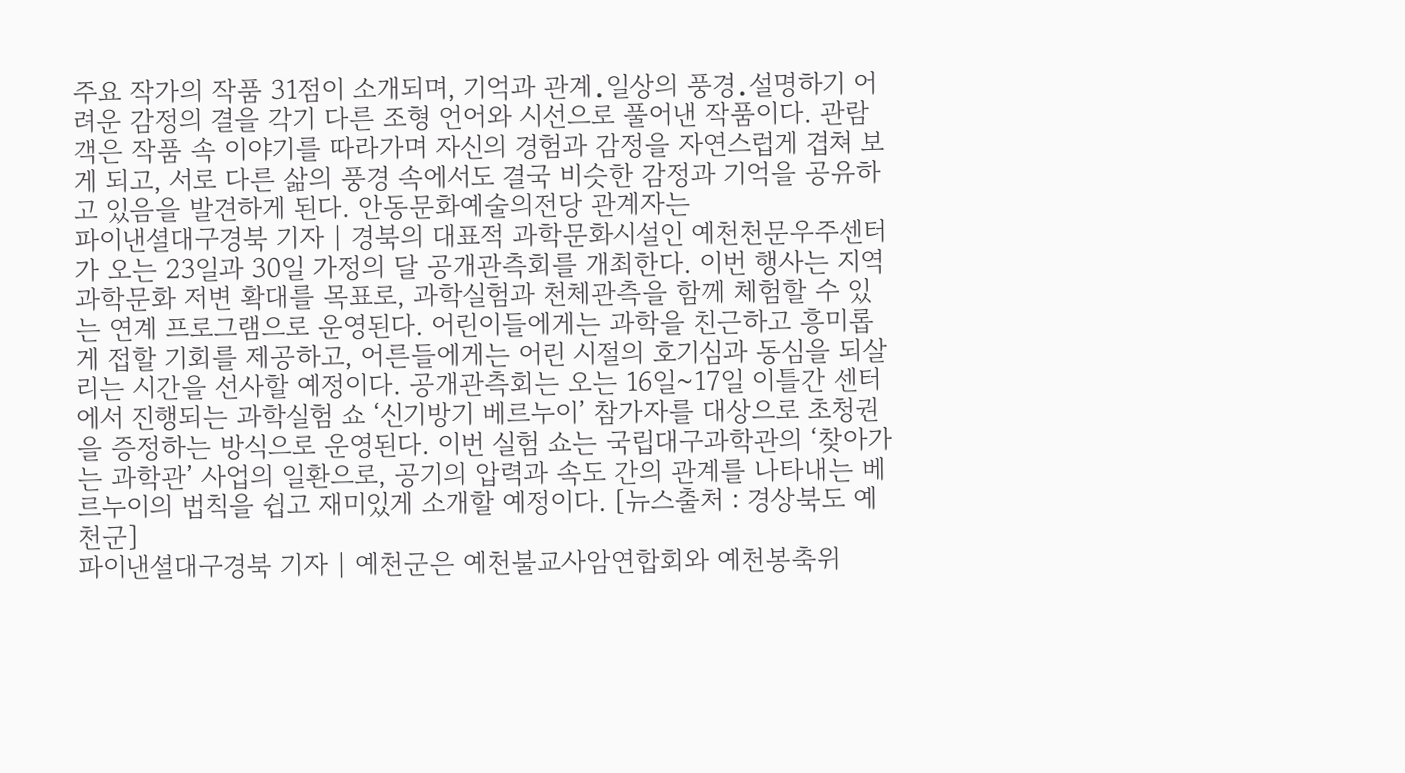주요 작가의 작품 31점이 소개되며, 기억과 관계․일상의 풍경․설명하기 어려운 감정의 결을 각기 다른 조형 언어와 시선으로 풀어낸 작품이다. 관람객은 작품 속 이야기를 따라가며 자신의 경험과 감정을 자연스럽게 겹쳐 보게 되고, 서로 다른 삶의 풍경 속에서도 결국 비슷한 감정과 기억을 공유하고 있음을 발견하게 된다. 안동문화예술의전당 관계자는
파이낸셜대구경북 기자 | 경북의 대표적 과학문화시설인 예천천문우주센터가 오는 23일과 30일 가정의 달 공개관측회를 개최한다. 이번 행사는 지역 과학문화 저변 확대를 목표로, 과학실험과 천체관측을 함께 체험할 수 있는 연계 프로그램으로 운영된다. 어린이들에게는 과학을 친근하고 흥미롭게 접할 기회를 제공하고, 어른들에게는 어린 시절의 호기심과 동심을 되살리는 시간을 선사할 예정이다. 공개관측회는 오는 16일~17일 이틀간 센터에서 진행되는 과학실험 쇼 ‘신기방기 베르누이’ 참가자를 대상으로 초청권을 증정하는 방식으로 운영된다. 이번 실험 쇼는 국립대구과학관의 ‘찾아가는 과학관’ 사업의 일환으로, 공기의 압력과 속도 간의 관계를 나타내는 베르누이의 법칙을 쉽고 재미있게 소개할 예정이다. [뉴스출처 : 경상북도 예천군]
파이낸셜대구경북 기자 | 예천군은 예천불교사암연합회와 예천봉축위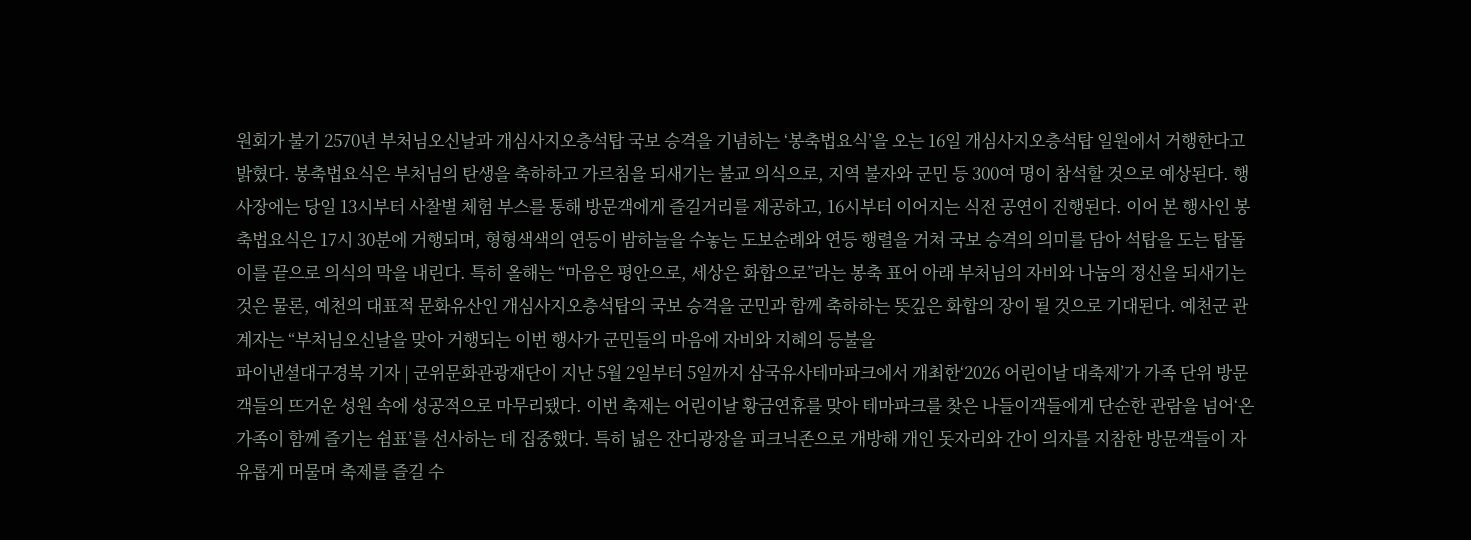원회가 불기 2570년 부처님오신날과 개심사지오층석탑 국보 승격을 기념하는 ‘봉축법요식’을 오는 16일 개심사지오층석탑 일원에서 거행한다고 밝혔다. 봉축법요식은 부처님의 탄생을 축하하고 가르침을 되새기는 불교 의식으로, 지역 불자와 군민 등 300여 명이 참석할 것으로 예상된다. 행사장에는 당일 13시부터 사찰별 체험 부스를 통해 방문객에게 즐길거리를 제공하고, 16시부터 이어지는 식전 공연이 진행된다. 이어 본 행사인 봉축법요식은 17시 30분에 거행되며, 형형색색의 연등이 밤하늘을 수놓는 도보순례와 연등 행렬을 거쳐 국보 승격의 의미를 담아 석탑을 도는 탑돌이를 끝으로 의식의 막을 내린다. 특히 올해는 “마음은 평안으로, 세상은 화합으로”라는 봉축 표어 아래 부처님의 자비와 나눔의 정신을 되새기는 것은 물론, 예천의 대표적 문화유산인 개심사지오층석탑의 국보 승격을 군민과 함께 축하하는 뜻깊은 화합의 장이 될 것으로 기대된다. 예천군 관계자는 “부처님오신날을 맞아 거행되는 이번 행사가 군민들의 마음에 자비와 지혜의 등불을
파이낸셜대구경북 기자 | 군위문화관광재단이 지난 5월 2일부터 5일까지 삼국유사테마파크에서 개최한‘2026 어린이날 대축제’가 가족 단위 방문객들의 뜨거운 성원 속에 성공적으로 마무리됐다. 이번 축제는 어린이날 황금연휴를 맞아 테마파크를 찾은 나들이객들에게 단순한 관람을 넘어‘온 가족이 함께 즐기는 쉼표’를 선사하는 데 집중했다. 특히 넓은 잔디광장을 피크닉존으로 개방해 개인 돗자리와 간이 의자를 지참한 방문객들이 자유롭게 머물며 축제를 즐길 수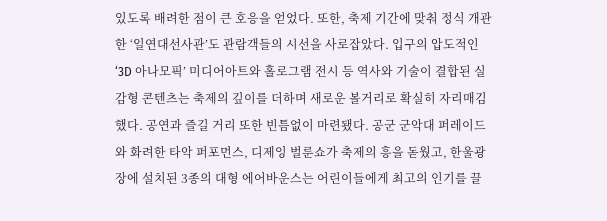있도록 배려한 점이 큰 호응을 얻었다. 또한, 축제 기간에 맞춰 정식 개관한 ‘일연대선사관’도 관람객들의 시선을 사로잡았다. 입구의 압도적인 ‘3D 아나모픽’ 미디어아트와 홀로그램 전시 등 역사와 기술이 결합된 실감형 콘텐츠는 축제의 깊이를 더하며 새로운 볼거리로 확실히 자리매김했다. 공연과 즐길 거리 또한 빈틈없이 마련됐다. 공군 군악대 퍼레이드와 화려한 타악 퍼포먼스, 디제잉 벌룬쇼가 축제의 흥을 돋웠고, 한울광장에 설치된 3종의 대형 에어바운스는 어린이들에게 최고의 인기를 끌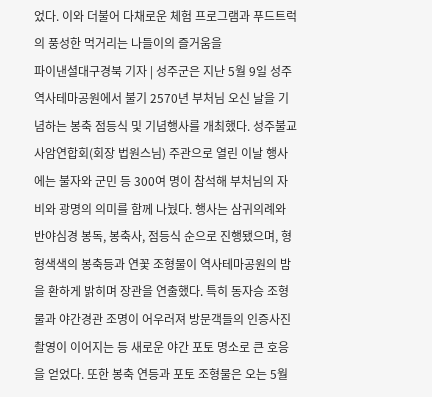었다. 이와 더불어 다채로운 체험 프로그램과 푸드트럭의 풍성한 먹거리는 나들이의 즐거움을
파이낸셜대구경북 기자 | 성주군은 지난 5월 9일 성주역사테마공원에서 불기 2570년 부처님 오신 날을 기념하는 봉축 점등식 및 기념행사를 개최했다. 성주불교사암연합회(회장 법원스님) 주관으로 열린 이날 행사에는 불자와 군민 등 300여 명이 참석해 부처님의 자비와 광명의 의미를 함께 나눴다. 행사는 삼귀의례와 반야심경 봉독, 봉축사, 점등식 순으로 진행됐으며, 형형색색의 봉축등과 연꽃 조형물이 역사테마공원의 밤을 환하게 밝히며 장관을 연출했다. 특히 동자승 조형물과 야간경관 조명이 어우러져 방문객들의 인증사진 촬영이 이어지는 등 새로운 야간 포토 명소로 큰 호응을 얻었다. 또한 봉축 연등과 포토 조형물은 오는 5월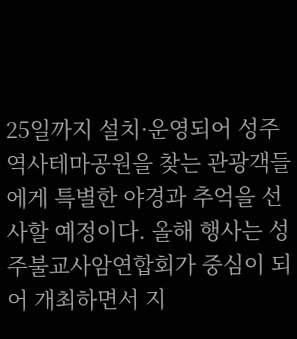25일까지 설치·운영되어 성주역사테마공원을 찾는 관광객들에게 특별한 야경과 추억을 선사할 예정이다. 올해 행사는 성주불교사암연합회가 중심이 되어 개최하면서 지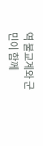역 불교계와 군민이 함께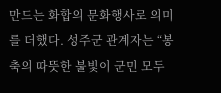만드는 화합의 문화행사로 의미를 더했다. 성주군 관계자는 “봉축의 따뜻한 불빛이 군민 모두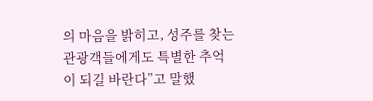의 마음을 밝히고, 성주를 찾는 관광객들에게도 특별한 추억이 되길 바란다”고 말했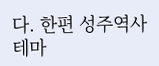다. 한편 성주역사테마